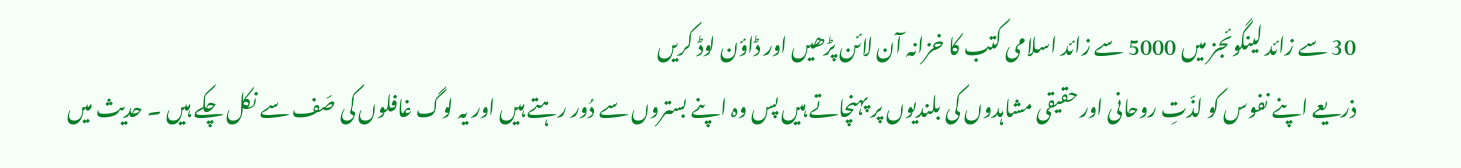30 سے زائد لینگوئجز میں 5000 سے زائد اسلامی کتب کا خزانہ آن لائن پڑھیں اور ڈاؤن لوڈ کریں
ذریعے اپنے نفوس کو لذّتِ روحانی اور حقیقی مشاہدوں کی بلندیوں پر پہنچاتے ہیں پس وہ اپنے بستروں سے دُور رہتے ہیں اور یہ لوگ غافلوں کی صَف سے نکل چکے ہیں ۔ حدیث میں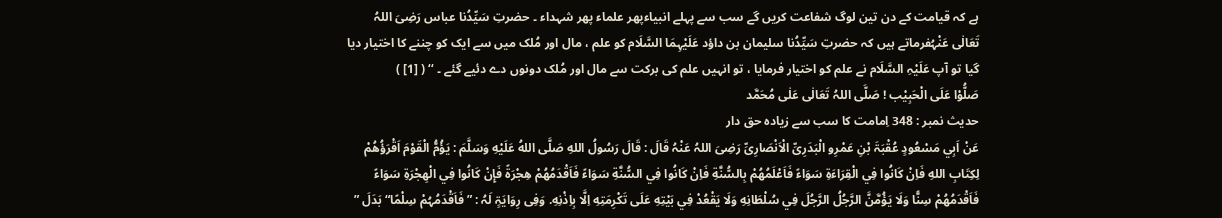ہے کہ قیامت کے دن تین لوگ شفاعت کریں گے سب سے پہلے انبیاءپھر علماء پھر شہداء ۔ حضرتِ سَیِّدُنا عباس رَضِیَ اللہُ تَعَالٰی عَنْہُفرماتے ہیں کہ حضرتِ سَیِّدُنا سلیمان بن داؤد عَلَیْہِمَا السَّلَام کو علم ، مال اور مُلک میں سے ایک کو چننے کا اختیار دیا گیا تو آپ عَلَیْہِ السَّلَام نے علم کو اختیار فرمایا ، تو انہیں علم کی برکت سے مال اور مُلک دونوں دے دئیے گئے ۔ ‘‘ ( [1] )
صَلُّوْا عَلَی الْحَبِیْب ! صَلَّی اللہُ تَعَالٰی عَلٰی مُحَمَّد
حدیث نمبر : 348 اِمامت کا سب سے زیادہ حق دار
عَنْ اَبِي مَسْعُودٍ عُقْبَۃَ بْنِ عَمْرِو الْبَدَرِیِّ الْاَنْصَارِیِّ رَضِیَ اللہُ عَنْہُ قَالَ : قَالَ رَسُولُ اللهِ صَلَّى اللهُ عَلَيْهِ وَسَلَّمَ : يَؤُمُّ الْقَوْمَ اَقْرَؤُهُمْ لِكِتَابِ اللهِ فَاِنْ كَانُوا فِي الْقِرَاءَةِ سَوَاءً فَاَعْلَمُهُمْ بِالسُّنَّةِ فَاِنْ كَانُوا فِي السُّنَّةِ سَوَاءً فَاَقْدَمُهُمْ هِجْرَةً فَإِنْ كَانُوا فِي الْهِجْرَةِ سَوَاءً فَاَقْدَمُهُمْ سِنًّا وَلَا يَؤُمَّنَّ الرَّجُلُ الرَّجُلَ فِي سُلْطَانِهِ وَلَا يَقْعُدْ فِي بَيْتِهِ عَلَى تَكْرِمَتِهِ اِلَّا بِاِذْنِهِ. وَفِی رِوَایَۃٍ لَہُ : ” فَاَقْدَمُہُمْ سِلْمًا“ بَدَلَ ”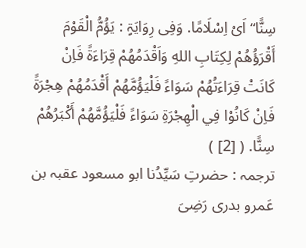سِنًّا“ اَیْ اِسْلَامًا. وَفِی رِوَایَۃٍ : يَؤُمُّ الْقَوْمَ أَقْرَؤُهُمْ لِكِتَابِ اللهِ وَاَقْدَمُهُمْ قِرَاءَةً فَاِنْ كَانَتْ قِرَاءَتُهُمْ سَوَاءً فَلْيَؤُمَّهُمْ أَقْدَمُهُمْ هِجْرَةً فَاِنْ كَانُوْا فِي الْهِجْرَةِ سَوَاءً فَلْيَؤُمَّهُمْ أَكْبَرُهُمْ سِنًّا. ( [2] )
ترجمہ : حضرتِ سَیِّدُنا ابو مسعود عقبہ بن عَمرو بدری رَضِیَ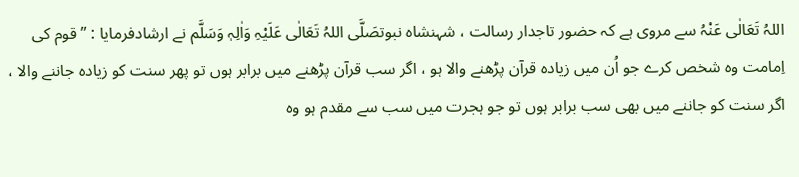اللہُ تَعَالٰی عَنْہُ سے مروی ہے کہ حضور تاجدار رسالت ، شہنشاہ نبوتصَلَّی اللہُ تَعَالٰی عَلَیْہِ وَاٰلِہٖ وَسَلَّم نے ارشادفرمایا : ” قوم کی اِمامت وہ شخص کرے جو اُن میں زیادہ قرآن پڑھنے والا ہو ، اگر سب قرآن پڑھنے میں برابر ہوں تو پھر سنت کو زیادہ جاننے والا ، اگر سنت کو جاننے میں بھی سب برابر ہوں تو جو ہجرت میں سب سے مقدم ہو وہ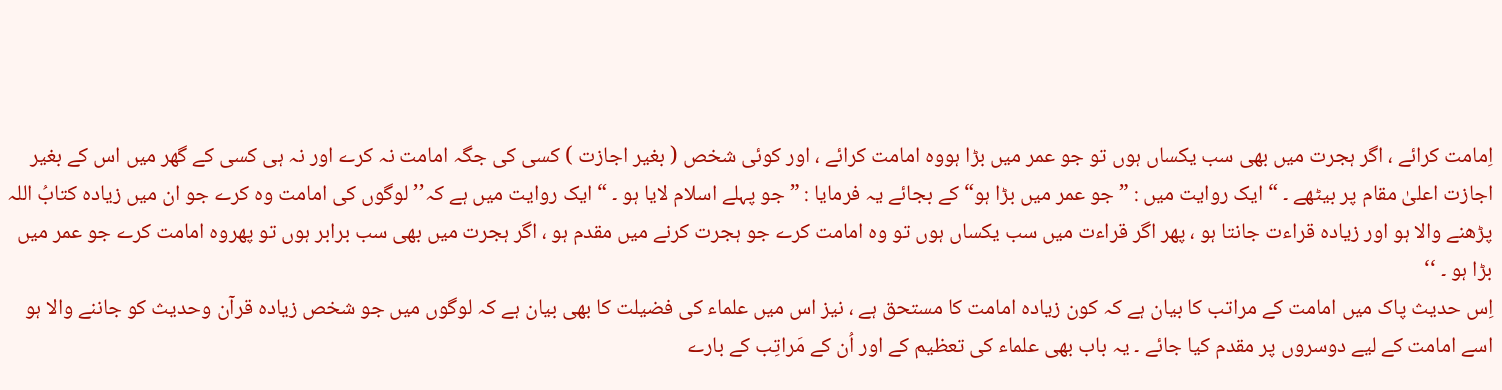اِمامت کرائے ، اگر ہجرت میں بھی سب یکساں ہوں تو جو عمر میں بڑا ہووہ امامت کرائے ، اور کوئی شخص ( بغیر اجازت ) کسی کی جگہ امامت نہ کرے اور نہ ہی کسی کے گھر میں اس کے بغیر اجازت اعلیٰ مقام پر بیٹھے ۔ “ ایک روایت میں : ” جو عمر میں بڑا ہو“ کے بجائے یہ فرمایا : ” جو پہلے اسلام لایا ہو ۔ “ ایک روایت میں ہے کہ’’ لوگوں کی امامت وہ کرے جو ان میں زیادہ کتابُ اللہ پڑھنے والا ہو اور زیادہ قراءت جانتا ہو ، پھر اگر قراءت میں سب یکساں ہوں تو وہ امامت کرے جو ہجرت کرنے میں مقدم ہو ، اگر ہجرت میں بھی سب برابر ہوں تو پھروہ امامت کرے جو عمر میں بڑا ہو ۔ ‘‘
اِس حدیث پاک میں امامت کے مراتب کا بیان ہے کہ کون زیادہ امامت کا مستحق ہے ، نیز اس میں علماء کی فضیلت کا بھی بیان ہے کہ لوگوں میں جو شخص زیادہ قرآن وحدیث کو جاننے والا ہو اسے امامت کے لیے دوسروں پر مقدم کیا جائے ۔ یہ باب بھی علماء کی تعظیم کے اور اُن کے مَراتِب کے بارے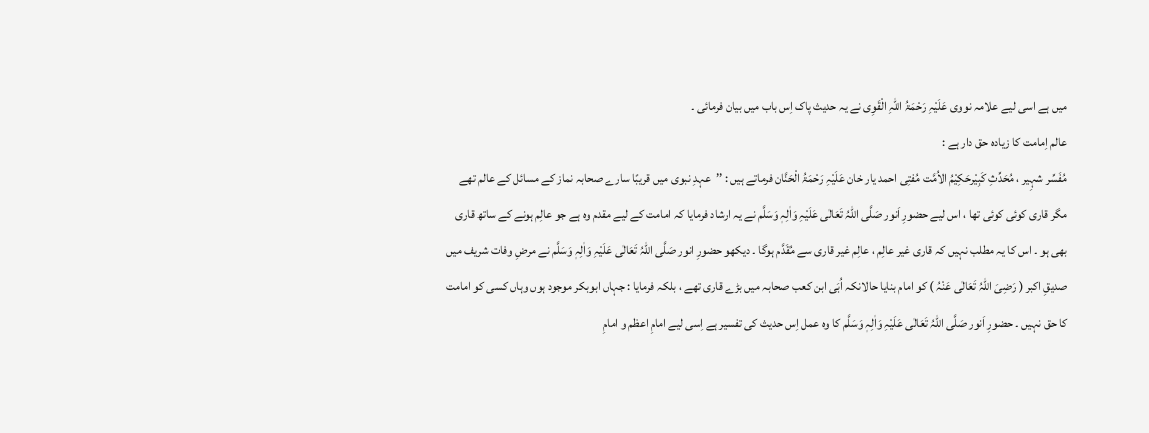میں ہے اسی لیے علامہ نووی عَلَیْہِ رَحْمَۃُ اللہِ الْقَوِی نے یہ حدیث پاک اِس باب میں بیان فرمائی ۔
عالم اِمامت کا زیادہ حق دار ہے :
مُفَسِّر شہِیر ، مُحَدِّثِ کَبِیْرحَکِیْمُ الاُمَّت مُفتِی احمد یار خان عَلَیْہِ رَحْمَۃُ الْحَنَّان فرماتے ہیں : ’’عہدِ نبوی میں قریبًا سارے صحابہ نماز کے مسائل کے عالم تھے مگر قاری کوئی کوئی تھا ، اس لیے حضورِ اَنور صَلَّی اللہُ تَعَالٰی عَلَیْہِ وَاٰلِہٖ وَسَلَّم نے یہ ارشاد فرمایا کہ امامت کے لیے مقدم وہ ہے جو عالِم ہونے کے ساتھ قاری بھی ہو ۔ اس کا یہ مطلب نہیں کہ قاری غیر عالِم ، عالِم غیر قاری سے مُقَدَّم ہوگا ۔ دیکھو حضورِ انور صَلَّی اللہُ تَعَالٰی عَلَیْہِ وَاٰلِہٖ وَسَلَّم نے مرضِ وفات شریف میں صدیقِ اکبر ( رَضِیَ اللہُ تَعَالٰی عَنْہُ ) کو امام بنایا حالانکہ اُبَی ابن کعب صحابہ میں بڑے قاری تھے ، بلکہ فرمایا : جہاں ابوبکر موجود ہوں وہاں کسی کو امامت کا حق نہیں ۔ حضورِ اَنور صَلَّی اللہُ تَعَالٰی عَلَیْہِ وَاٰلِہٖ وَسَلَّم کا وہ عمل اِس حدیث کی تفسیر ہے اِسی لیے امامِ اعظم و امامِ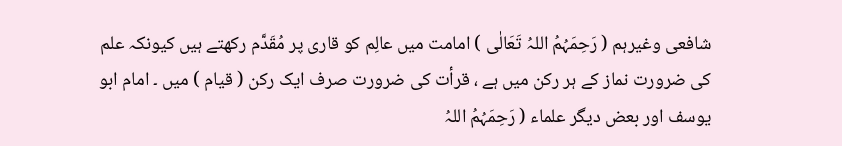شافعی وغیرہم ( رَحِمَہُمُ اللہُ تَعَالٰی ) امامت میں عالِم کو قاری پر مُقَدَّم رکھتے ہیں کیونکہ علم کی ضرورت نماز کے ہر رکن میں ہے ، قرأت کی ضرورت صرف ایک رکن ( قیام ) میں ۔ امام ابو یوسف اور بعض دیگر علماء ( رَحِمَہُمُ اللہُ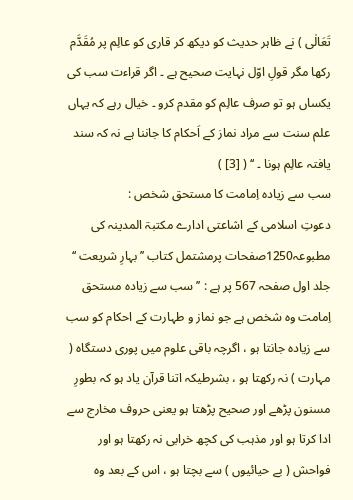تَعَالٰی ) نے ظاہر حدیث کو دیکھ کر قاری کو عالِم پر مُقَدَّم رکھا مگر قولِ اوّل نہایت صحیح ہے ۔ اگر قراءت سب کی یکساں ہو تو صرف عالِم کو مقدم کرو ۔ خیال رہے کہ یہاں علم سنت سے مراد نماز کے اَحکام کا جاننا ہے نہ کہ سند یافتہ عالِم ہونا ۔ ‘‘ ( [3] )
سب سے زیادہ اِمامت کا مستحق شخص :
دعوتِ اسلامی کے اشاعتی ادارے مکتبۃ المدینہ کی مطبوعہ1250صفحات پرمشتمل کتاب ’’بہارِ شریعت ‘‘ جلد اول صفحہ 567 پر ہے : ’’ سب سے زیادہ مستحق اِمامت وہ شخص ہے جو نماز و طہارت کے احکام کو سب سے زیادہ جانتا ہو ، اگرچہ باقی علوم میں پوری دستگاہ ( مہارت ) نہ رکھتا ہو ، بشرطیکہ اتنا قرآن یاد ہو کہ بطورِ مسنون پڑھے اور صحیح پڑھتا ہو یعنی حروف مخارج سے ادا کرتا ہو اور مذہب کی کچھ خرابی نہ رکھتا ہو اور فواحش ( بے حیائیوں ) سے بچتا ہو ، اس کے بعد وہ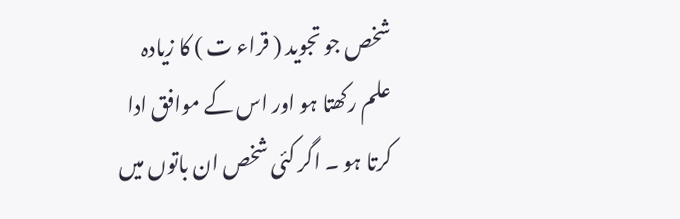شخص جو تجوید ( قراء ت ) کا زیادہ علم رکھتا ہو اور اس کے موافق ادا کرتا ہو ۔ اگر کئی شخص ان باتوں میں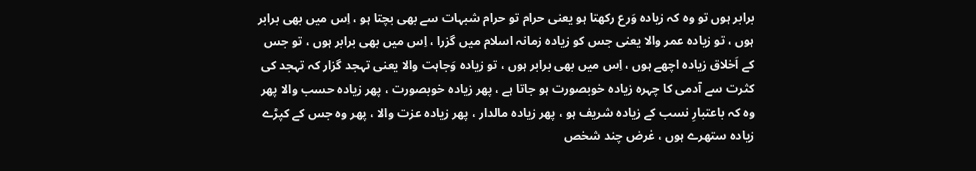برابر ہوں تو وہ کہ زیادہ وَرع رکھتا ہو یعنی حرام تو حرام شبہات سے بھی بچتا ہو ، اِس میں بھی برابر ہوں ، تو زيادہ عمر والا یعنی جس کو زيادہ زمانہ اسلام ميں گزرا ، اِس میں بھی برابر ہوں ، تو جس کے اَخلاق زیادہ اچھے ہوں ، اِس میں بھی برابر ہوں ، تو زیادہ وَجاہت والا یعنی تہجد گزار کہ تہجد کی کثرت سے آدمی کا چہرہ زیادہ خوبصورت ہو جاتا ہے ، پھر زیادہ خوبصورت ، پھر زیادہ حسب والا پھر وہ کہ باعتبارِ نسب کے زیادہ شریف ہو ، پھر زیادہ مالدار ، پھر زیادہ عزت والا ، پھر وہ جس کے کپڑے زیادہ ستھرے ہوں ، غرض چند شخص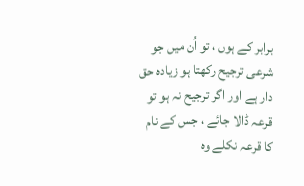برابر کے ہوں ، تو اُن میں جو شرعی ترجیح رکھتا ہو زیادہ حق دار ہے اور اگر ترجیح نہ ہو تو قرعہ ڈالا جائے ، جس کے نام کا قرعہ نکلے وہ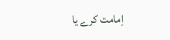اِمامت کرے يا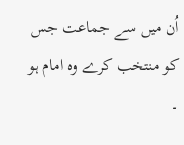اُن میں سے جماعت جس کو منتخب کرے وہ امام ہو ۔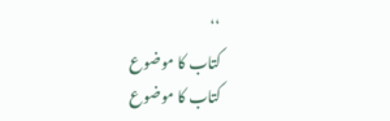‘‘
کتاب کا موضوع
کتاب کا موضوع